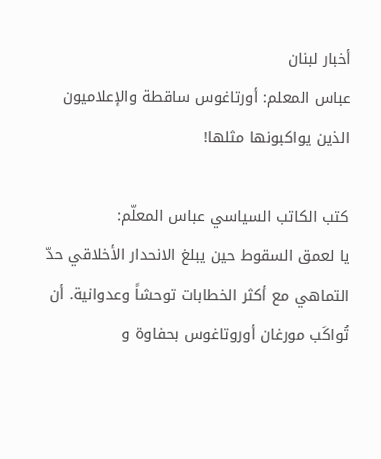أخبار لبنان
عباس المعلم: أورتاغوس ساقطة والإعلاميون الذين يواكبونها مثلها!

كتب الكاتب السياسي عباس المعلّم:
يا لعمق السقوط حين يبلغ الانحدار الأخلاقي حدّ التماهي مع أكثر الخطابات توحشاً وعدوانية. أن تُواكَب مورغان أوروتاغوس بحفاوة و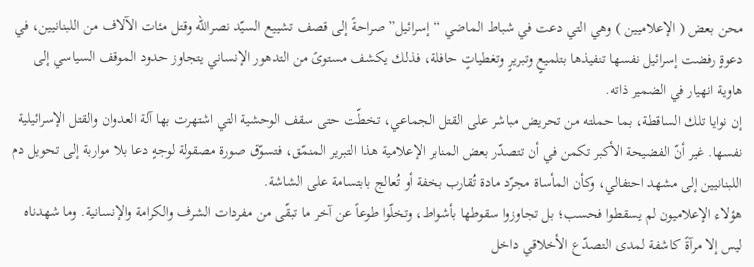محن بعض ( الإعلاميين ) وهي التي دعت في شباط الماضي “إسرائيل” صراحةً إلى قصف تشييع السيّد نصرالله وقتل مئات الآلاف من اللبنانيين، في دعوةٍ رفضت إسرائيل نفسها تنفيذها بتلميعٍ وتبريرٍ وتغطياتٍ حافلة، فذلك يكشف مستوىً من التدهور الإنساني يتجاوز حدود الموقف السياسي إلى هاوية انهيار في الضمير ذاته.
إن نوايا تلك الساقطة، بما حملته من تحريض مباشر على القتل الجماعي، تخطّت حتى سقف الوحشية التي اشتهرت بها آلة العدوان والقتل الإسرائيلية نفسها. غير أنّ الفضيحة الأكبر تكمن في أن تتصدّر بعض المنابر الإعلامية هذا التبرير المنمّق، فتسوّق صورة مصقولة لوجهٍ دعا بلا مواربة إلى تحويل دم اللبنانيين إلى مشهد احتفالي، وكأن المأساة مجرّد مادة تُقارب بخفة أو تُعالج بابتسامة على الشاشة.
هؤلاء الإعلاميون لم يسقطوا فحسب؛ بل تجاوزوا سقوطها بأشواط، وتخلّوا طوعاً عن آخر ما تبقّى من مفردات الشرف والكرامة والإنسانية. وما شهدناه ليس إلا مرآةً كاشفة لمدى التصدّع الأخلاقي داخل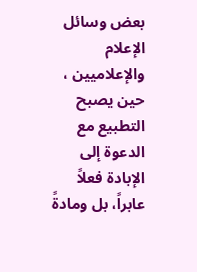بعض وسائل الإعلام والإعلاميين ، حين يصبح التطبيع مع الدعوة إلى الإبادة فعلاً عابراً، بل ومادةً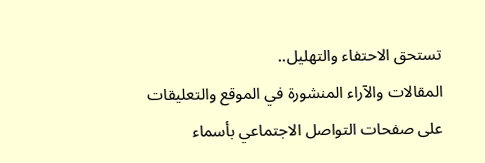تستحق الاحتفاء والتهليل..
المقالات والآراء المنشورة في الموقع والتعليقات على صفحات التواصل الاجتماعي بأسماء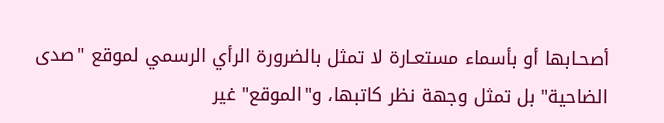أصحـابها أو بأسماء مستعـارة لا تمثل بالضرورة الرأي الرسمي لموقع "صدى الضاحية" بل تمثل وجهة نظر كاتبها، و"الموقع" غير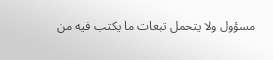مسؤول ولا يتحمل تبعات ما يكتب فيه من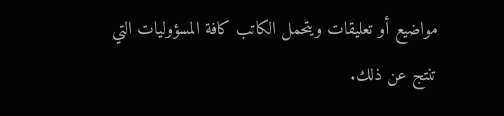مواضيع أو تعليقات ويتحمل الكاتب كافة المسؤوليات التي تنتج عن ذلك.